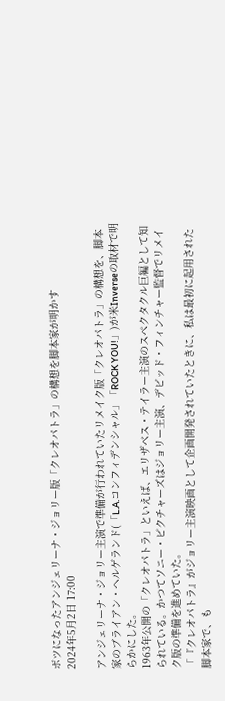ボツになったアンジェリーナ・ジョリー版「クレオパトラ」の構想を脚本家が明かす
2024年5月2日 17:00

アンジェリーナ・ジョリー主演で準備が行われていたリメイク版「クレオパトラ」の構想を、脚本家のブライアン・ヘルゲランド(「L.A.コンフィデンシャル」「ROCK YOU!」)が米Inverseの取材で明らかにした。
1963年公開の「クレオパトラ」といえば、エリザベス・テイラー主演のスペクタクル巨編として知られている。かつてソニー・ピクチャーズはジョリー主演、デビッド・フィンチャー監督でリメイク版の準備を進めていた。
「『クレオパトラ』がジョリー主演映画として企画開発されていたときに、私は最初に起用された脚本家で、も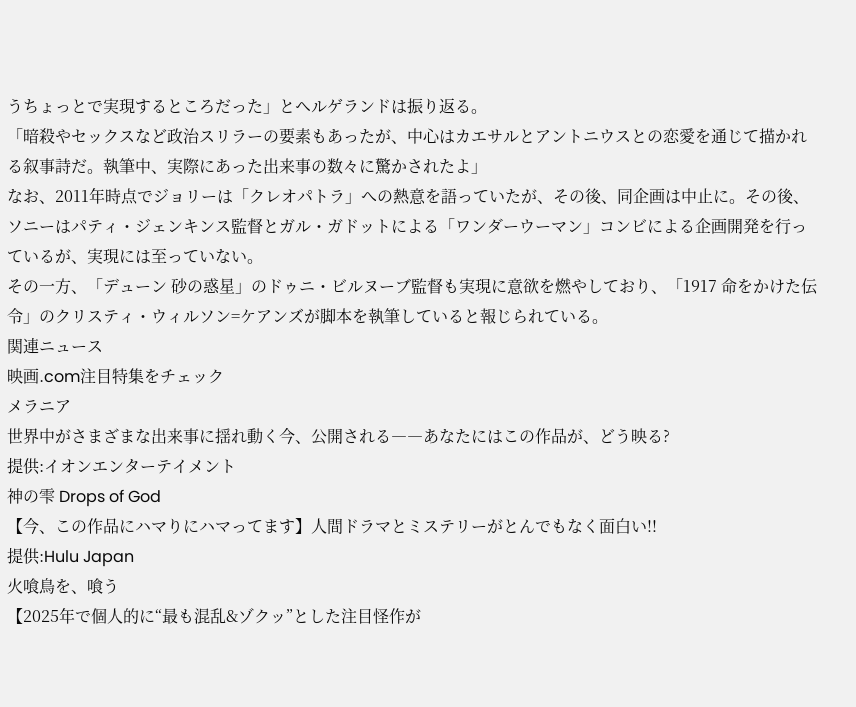うちょっとで実現するところだった」とヘルゲランドは振り返る。
「暗殺やセックスなど政治スリラーの要素もあったが、中心はカエサルとアントニウスとの恋愛を通じて描かれる叙事詩だ。執筆中、実際にあった出来事の数々に驚かされたよ」
なお、2011年時点でジョリーは「クレオパトラ」への熱意を語っていたが、その後、同企画は中止に。その後、ソニーはパティ・ジェンキンス監督とガル・ガドットによる「ワンダーウーマン」コンビによる企画開発を行っているが、実現には至っていない。
その一方、「デューン 砂の惑星」のドゥニ・ビルヌーブ監督も実現に意欲を燃やしており、「1917 命をかけた伝令」のクリスティ・ウィルソン=ケアンズが脚本を執筆していると報じられている。
関連ニュース
映画.com注目特集をチェック
メラニア
世界中がさまざまな出来事に揺れ動く今、公開される――あなたにはこの作品が、どう映る?
提供:イオンエンターテイメント
神の雫 Drops of God
【今、この作品にハマりにハマってます】人間ドラマとミステリーがとんでもなく面白い!!
提供:Hulu Japan
火喰鳥を、喰う
【2025年で個人的に“最も混乱&ゾクッ”とした注目怪作が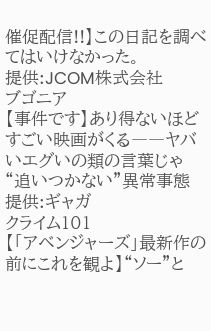催促配信!!】この日記を調べてはいけなかった。
提供:JCOM株式会社
ブゴニア
【事件です】あり得ないほどすごい映画がくる――ヤバいエグいの類の言葉じゃ“追いつかない”異常事態
提供:ギャガ
クライム101
【「アベンジャーズ」最新作の前にこれを観よ】“ソー”と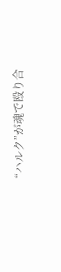“ハルク”が魂で殴り合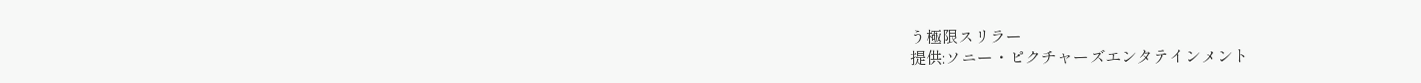う極限スリラー
提供:ソニー・ピクチャーズエンタテインメント